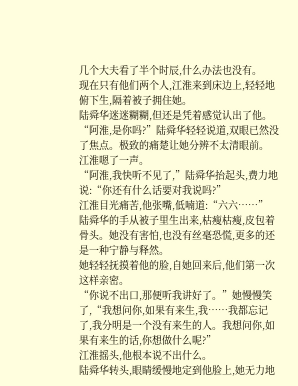几个大夫看了半个时辰,什么办法也没有。
现在只有他们两个人,江淮来到床边上,轻轻地俯下生,隔着被子拥住她。
陆舜华迷迷糊糊,但还是凭着感觉认出了他。
“阿淮,是你吗?”陆舜华轻轻说道,双眼已然没了焦点。极致的痛楚让她分辨不太清眼前。
江淮嗯了一声。
“阿淮,我快听不见了,”陆舜华抬起头,费力地说:“你还有什么话要对我说吗?”
江淮目光痛苦,他张嘴,低喃道:“六六……”
陆舜华的手从被子里生出来,枯瘦枯瘦,皮包着骨头。她没有害怕,也没有丝毫恐慌,更多的还是一种宁静与释然。
她轻轻抚摸着他的脸,自她回来后,他们第一次这样亲密。
“你说不出口,那便听我讲好了。”她慢慢笑了,“我想问你,如果有来生,我……我都忘记了,我分明是一个没有来生的人。我想问你,如果有来生的话,你想做什么呢?”
江淮摇头,他根本说不出什么。
陆舜华转头,眼睛缓慢地定到他脸上,她无力地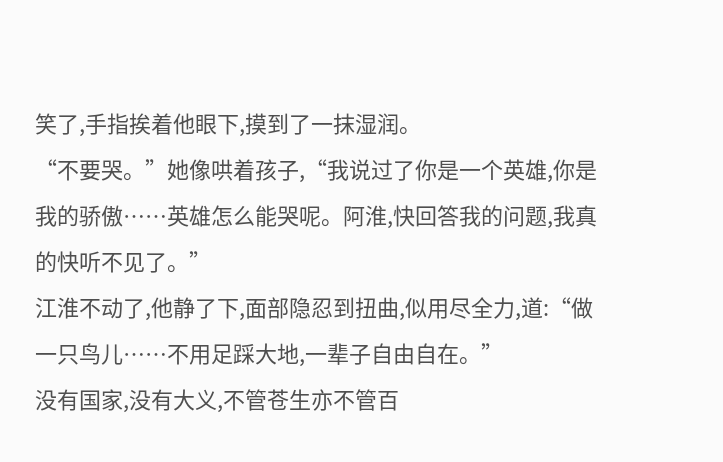笑了,手指挨着他眼下,摸到了一抹湿润。
“不要哭。”她像哄着孩子,“我说过了你是一个英雄,你是我的骄傲……英雄怎么能哭呢。阿淮,快回答我的问题,我真的快听不见了。”
江淮不动了,他静了下,面部隐忍到扭曲,似用尽全力,道:“做一只鸟儿……不用足踩大地,一辈子自由自在。”
没有国家,没有大义,不管苍生亦不管百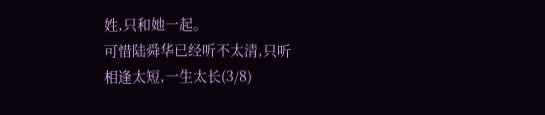姓,只和她一起。
可惜陆舜华已经听不太清,只听
相逢太短,一生太长(3/8)